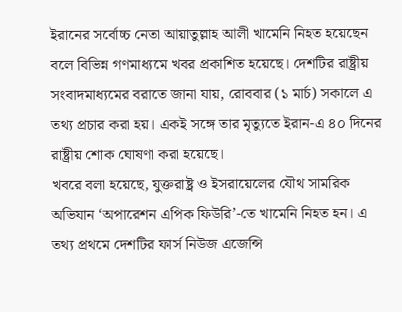ইরানের সর্বোচ্চ নেতা আয়াতুল্লাহ আলী খামেনি নিহত হয়েছেন বলে বিভিন্ন গণমাধ্যমে খবর প্রকাশিত হয়েছে। দেশটির রাষ্ট্রীয় সংবাদমাধ্যমের বরাতে জানা যায়, রোববার (১ মার্চ) সকালে এ তথ্য প্রচার করা হয়। একই সঙ্গে তার মৃত্যুতে ইরান-এ ৪০ দিনের রাষ্ট্রীয় শোক ঘোষণা করা হয়েছে।
খবরে বলা হয়েছে, যুক্তরাষ্ট্র ও ইসরায়েলের যৌথ সামরিক অভিযান ‘অপারেশন এপিক ফিউরি’-তে খামেনি নিহত হন। এ তথ্য প্রথমে দেশটির ফার্স নিউজ এজেন্সি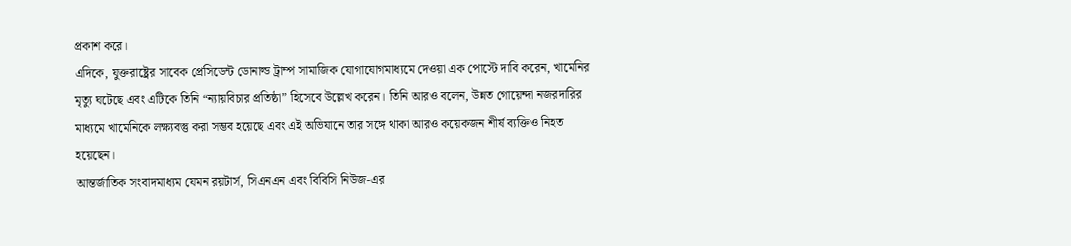প্রকাশ করে।
এদিকে, যুক্তরাষ্ট্রের সাবেক প্রেসিডেন্ট ডোনাল্ড ট্রাম্প সামাজিক যোগাযোগমাধ্যমে দেওয়া এক পোস্টে দাবি করেন, খামেনির মৃত্যু ঘটেছে এবং এটিকে তিনি “ন্যায়বিচার প্রতিষ্ঠা” হিসেবে উল্লেখ করেন। তিনি আরও বলেন, উন্নত গোয়েন্দা নজরদারির মাধ্যমে খামেনিকে লক্ষ্যবস্তু করা সম্ভব হয়েছে এবং এই অভিযানে তার সঙ্গে থাকা আরও কয়েকজন শীর্ষ ব্যক্তিও নিহত হয়েছেন।
আন্তর্জাতিক সংবাদমাধ্যম যেমন রয়টার্স, সিএনএন এবং বিবিসি নিউজ-এর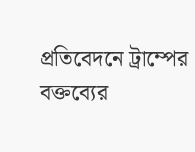প্রতিবেদনে ট্রাম্পের বক্তব্যের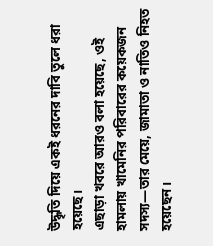উদ্ধৃতি দিয়ে একই ধরনের দাবি তুলে ধরা হয়েছে।
এছাড়া খবরে আরও বলা হয়েছে, ওই হামলায় খামেনির পরিবারের কয়েকজন সদস্য—তার মেয়ে, জামাতা ও নাতিও নিহত হয়েছেন।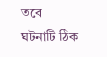তবে ঘটনাটি ঠিক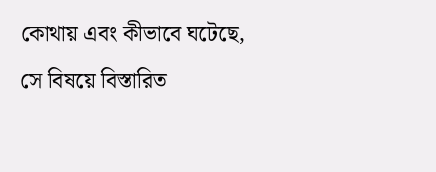কোথায় এবং কীভাবে ঘটেছে, সে বিষয়ে বিস্তারিত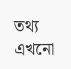তথ্য এখনো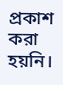প্রকাশ করা হয়নি।